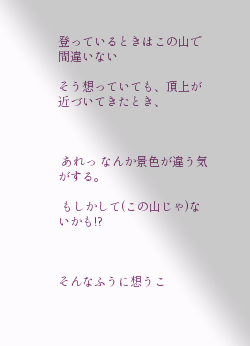登っているときはこの山で間違いない

そう想っていても、頂上が近づいてきたとき、



 あれっ なんか景色が違う気がする。

 もしかして(この山じゃ)ないかも!?



そんなふうに想うこ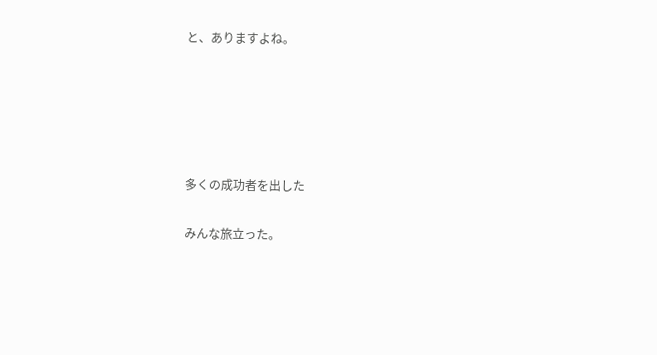と、ありますよね。





多くの成功者を出した

みんな旅立った。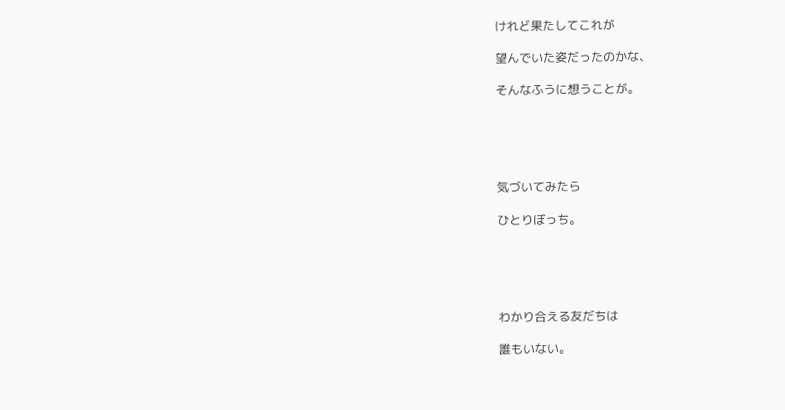けれど果たしてこれが

望んでいた姿だったのかな、

そんなふうに想うことが。





気づいてみたら

ひとりぼっち。





わかり合える友だちは

誰もいない。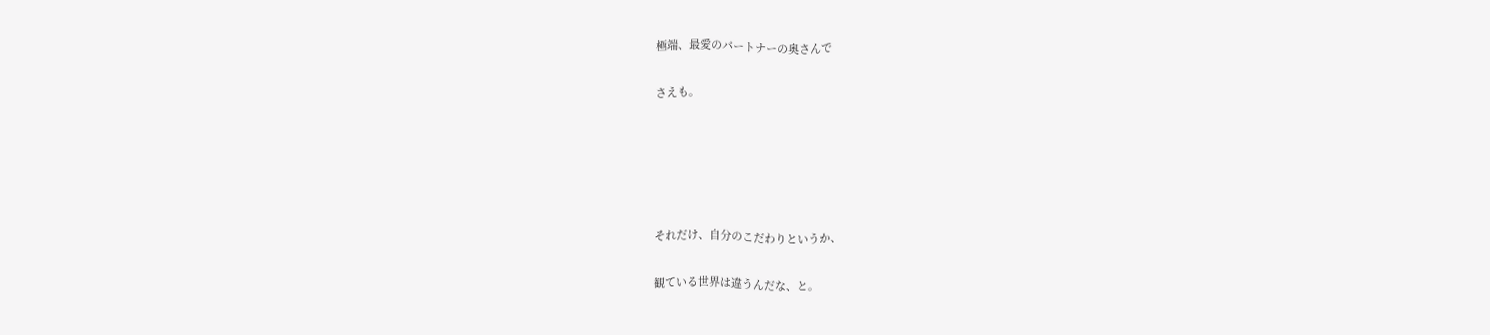極端、最愛のパートナーの奥さんで

さえも。





それだけ、自分のこだわりというか、

観ている世界は違うんだな、と。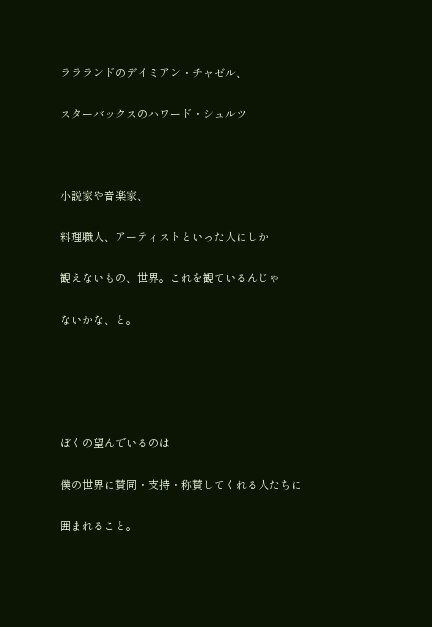ララランドのデイミアン・チャゼル、

スターバックスのハワード・シュルツ



小説家や音楽家、

料理職人、アーティストといった人にしか

観えないもの、世界。これを観ているんじゃ

ないかな、と。





ぼくの望んでいるのは

僕の世界に賛同・支持・称賛してくれる人たちに

囲まれること。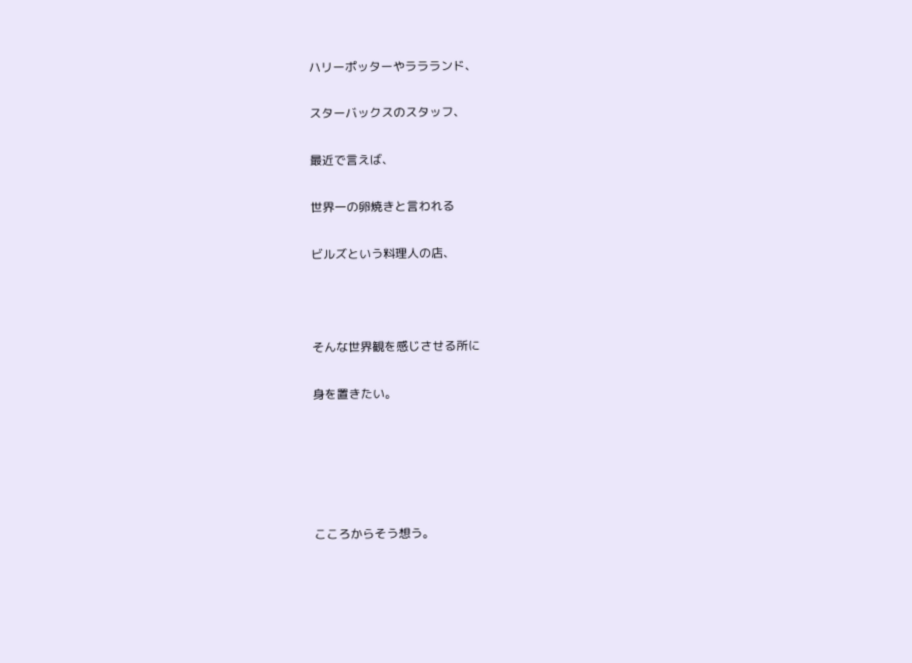ハリーポッターやララランド、

スターバックスのスタッフ、

最近で言えば、

世界一の卵焼きと言われる

ビルズという料理人の店、



そんな世界観を感じさせる所に

身を置きたい。





こころからそう想う。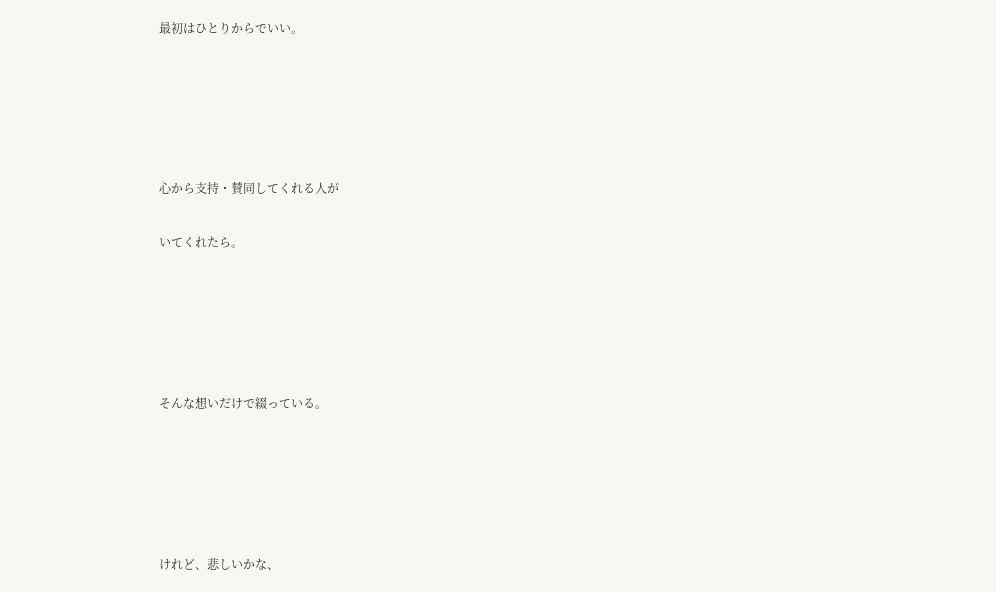最初はひとりからでいい。





心から支持・賛同してくれる人が

いてくれたら。





そんな想いだけで綴っている。





けれど、悲しいかな、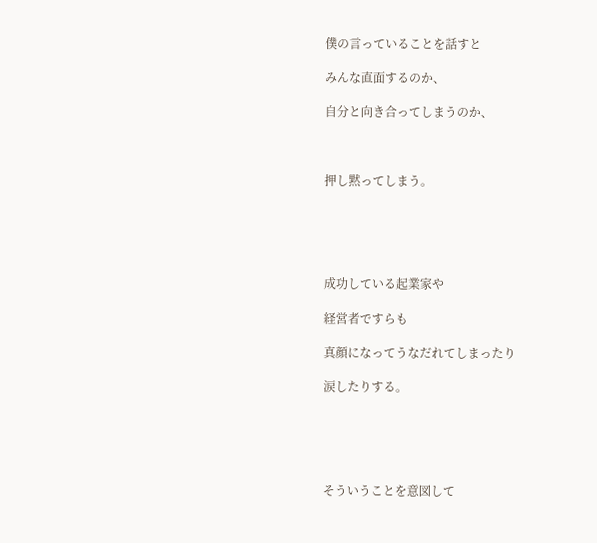僕の言っていることを話すと

みんな直面するのか、

自分と向き合ってしまうのか、



押し黙ってしまう。





成功している起業家や

経営者ですらも

真顔になってうなだれてしまったり

涙したりする。





そういうことを意図して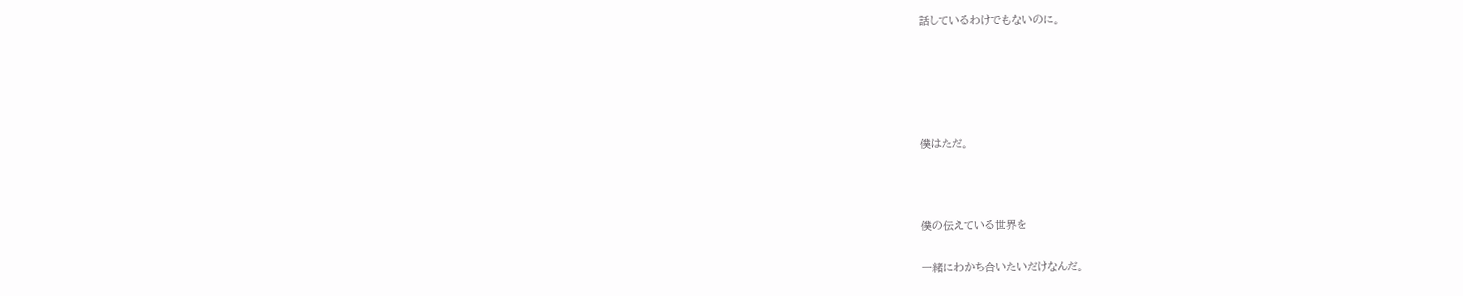話しているわけでもないのに。





僕はただ。



僕の伝えている世界を

一緒にわかち合いたいだけなんだ。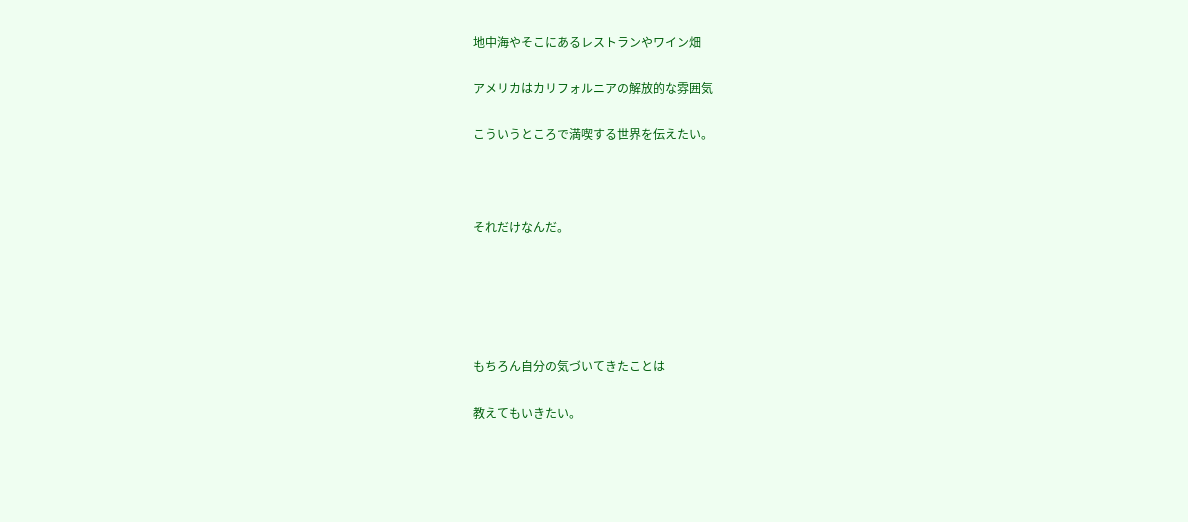地中海やそこにあるレストランやワイン畑

アメリカはカリフォルニアの解放的な雰囲気

こういうところで満喫する世界を伝えたい。



それだけなんだ。





もちろん自分の気づいてきたことは

教えてもいきたい。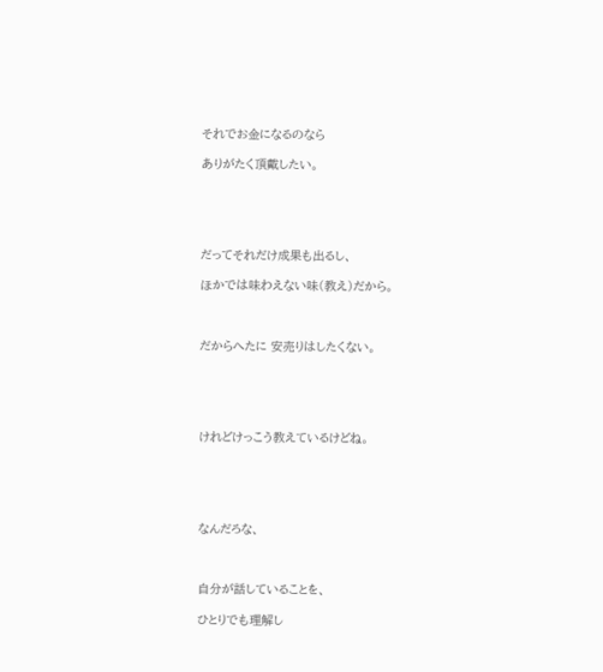それでお金になるのなら

ありがたく頂戴したい。





だってそれだけ成果も出るし、

ほかでは味わえない味(教え)だから。



だからへたに 安売りはしたくない。





けれどけっこう教えているけどね。





なんだろな、



自分が話していることを、

ひとりでも理解し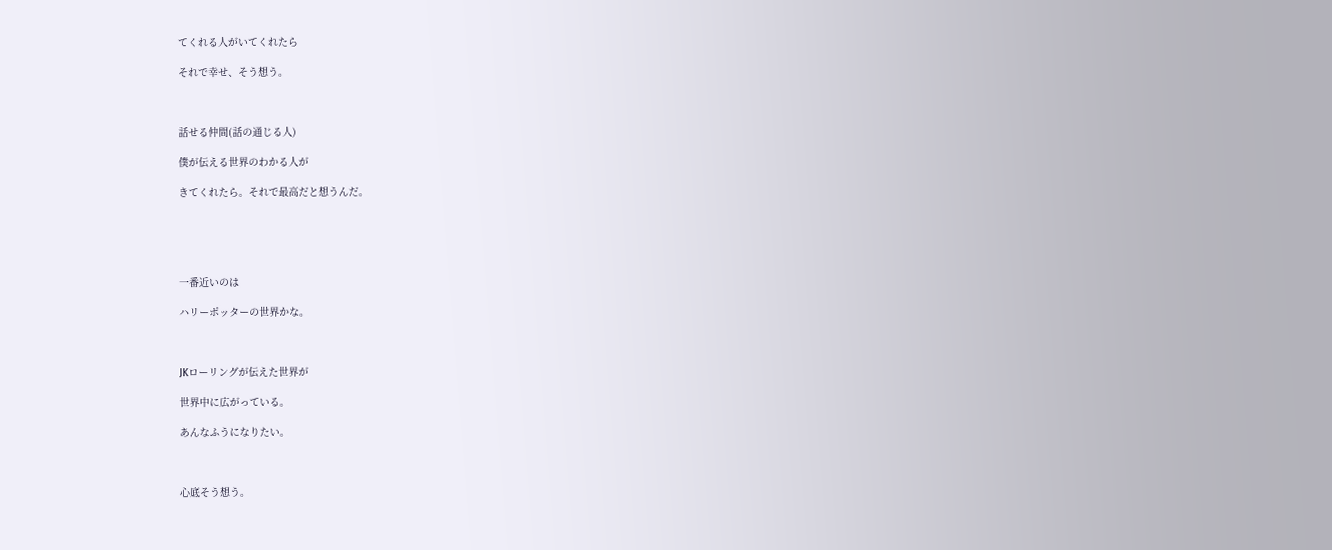てくれる人がいてくれたら

それで幸せ、そう想う。



話せる仲間(話の通じる人)

僕が伝える世界のわかる人が

きてくれたら。それで最高だと想うんだ。





一番近いのは

ハリーポッターの世界かな。



JKローリングが伝えた世界が

世界中に広がっている。

あんなふうになりたい。



心底そう想う。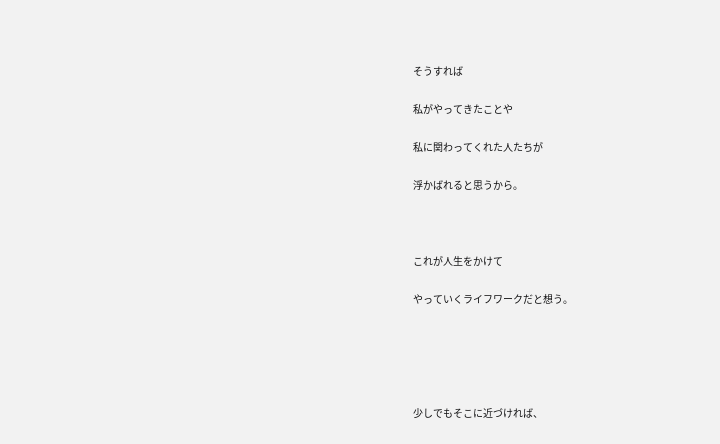そうすれば

私がやってきたことや

私に関わってくれた人たちが

浮かばれると思うから。



これが人生をかけて

やっていくライフワークだと想う。





少しでもそこに近づければ、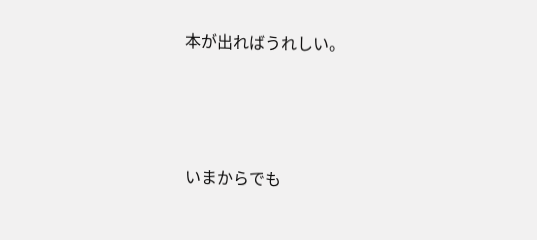本が出ればうれしい。





いまからでも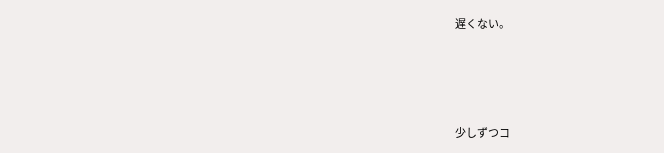遅くない。





少しずつコ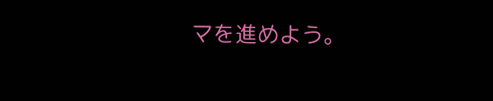マを進めよう。